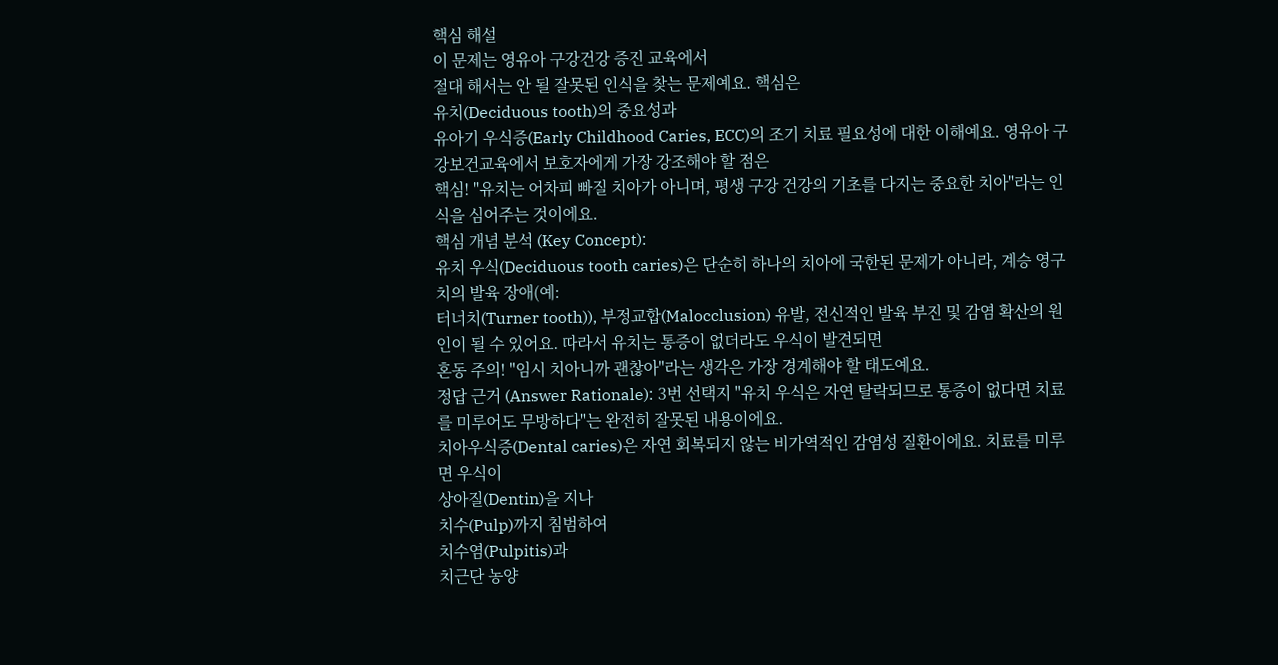핵심 해설
이 문제는 영유아 구강건강 증진 교육에서
절대 해서는 안 될 잘못된 인식을 찾는 문제예요. 핵심은
유치(Deciduous tooth)의 중요성과
유아기 우식증(Early Childhood Caries, ECC)의 조기 치료 필요성에 대한 이해예요. 영유아 구강보건교육에서 보호자에게 가장 강조해야 할 점은
핵심! "유치는 어차피 빠질 치아가 아니며, 평생 구강 건강의 기초를 다지는 중요한 치아"라는 인식을 심어주는 것이에요.
핵심 개념 분석 (Key Concept):
유치 우식(Deciduous tooth caries)은 단순히 하나의 치아에 국한된 문제가 아니라, 계승 영구치의 발육 장애(예:
터너치(Turner tooth)), 부정교합(Malocclusion) 유발, 전신적인 발육 부진 및 감염 확산의 원인이 될 수 있어요. 따라서 유치는 통증이 없더라도 우식이 발견되면
혼동 주의! "임시 치아니까 괜찮아"라는 생각은 가장 경계해야 할 태도예요.
정답 근거 (Answer Rationale): 3번 선택지 "유치 우식은 자연 탈락되므로 통증이 없다면 치료를 미루어도 무방하다"는 완전히 잘못된 내용이에요.
치아우식증(Dental caries)은 자연 회복되지 않는 비가역적인 감염성 질환이에요. 치료를 미루면 우식이
상아질(Dentin)을 지나
치수(Pulp)까지 침범하여
치수염(Pulpitis)과
치근단 농양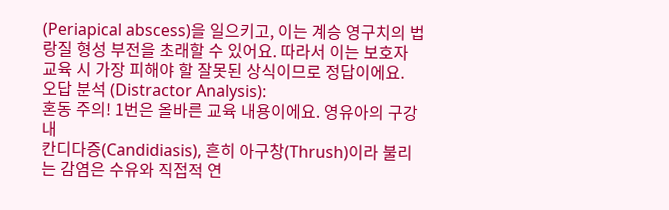(Periapical abscess)을 일으키고, 이는 계승 영구치의 법랑질 형성 부전을 초래할 수 있어요. 따라서 이는 보호자 교육 시 가장 피해야 할 잘못된 상식이므로 정답이에요.
오답 분석 (Distractor Analysis):
혼동 주의! 1번은 올바른 교육 내용이에요. 영유아의 구강 내
칸디다증(Candidiasis), 흔히 아구창(Thrush)이라 불리는 감염은 수유와 직접적 연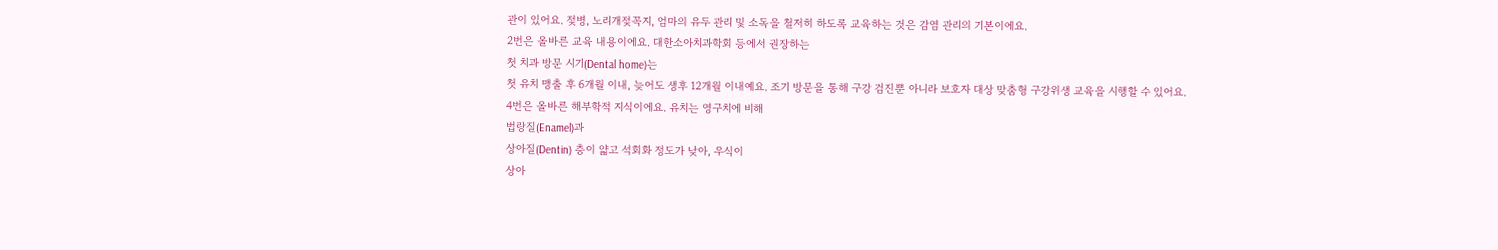관이 있어요. 젖병, 노리개젖꼭지, 엄마의 유두 관리 및 소독을 철저히 하도록 교육하는 것은 감염 관리의 기본이에요.
2번은 올바른 교육 내용이에요. 대한소아치과학회 등에서 권장하는
첫 치과 방문 시기(Dental home)는
첫 유치 맹출 후 6개월 이내, 늦어도 생후 12개월 이내예요. 조기 방문을 통해 구강 검진뿐 아니라 보호자 대상 맞춤형 구강위생 교육을 시행할 수 있어요.
4번은 올바른 해부학적 지식이에요. 유치는 영구치에 비해
법랑질(Enamel)과
상아질(Dentin) 층이 얇고 석회화 정도가 낮아, 우식이
상아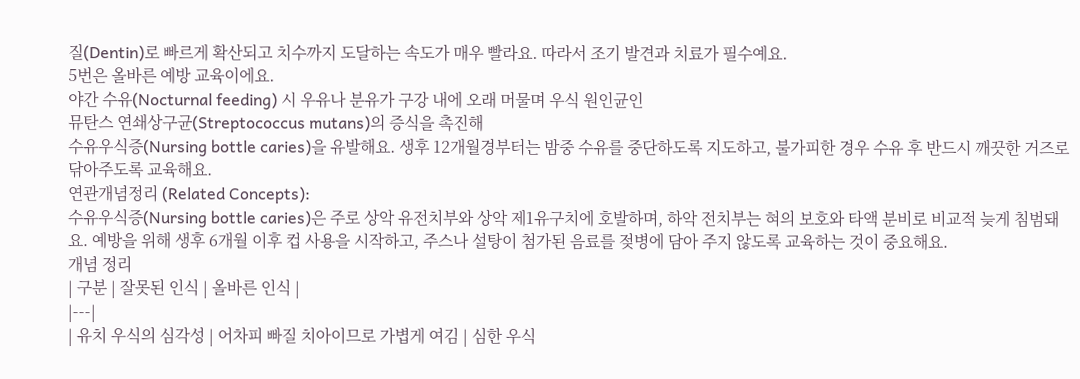질(Dentin)로 빠르게 확산되고 치수까지 도달하는 속도가 매우 빨라요. 따라서 조기 발견과 치료가 필수예요.
5번은 올바른 예방 교육이에요.
야간 수유(Nocturnal feeding) 시 우유나 분유가 구강 내에 오래 머물며 우식 원인균인
뮤탄스 연쇄상구균(Streptococcus mutans)의 증식을 촉진해
수유우식증(Nursing bottle caries)을 유발해요. 생후 12개월경부터는 밤중 수유를 중단하도록 지도하고, 불가피한 경우 수유 후 반드시 깨끗한 거즈로 닦아주도록 교육해요.
연관개념정리 (Related Concepts):
수유우식증(Nursing bottle caries)은 주로 상악 유전치부와 상악 제1유구치에 호발하며, 하악 전치부는 혀의 보호와 타액 분비로 비교적 늦게 침범돼요. 예방을 위해 생후 6개월 이후 컵 사용을 시작하고, 주스나 설탕이 첨가된 음료를 젖병에 담아 주지 않도록 교육하는 것이 중요해요.
개념 정리
| 구분 | 잘못된 인식 | 올바른 인식 |
|---|
| 유치 우식의 심각성 | 어차피 빠질 치아이므로 가볍게 여김 | 심한 우식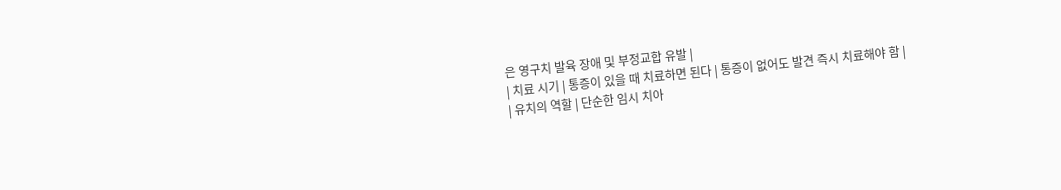은 영구치 발육 장애 및 부정교합 유발 |
| 치료 시기 | 통증이 있을 때 치료하면 된다 | 통증이 없어도 발견 즉시 치료해야 함 |
| 유치의 역할 | 단순한 임시 치아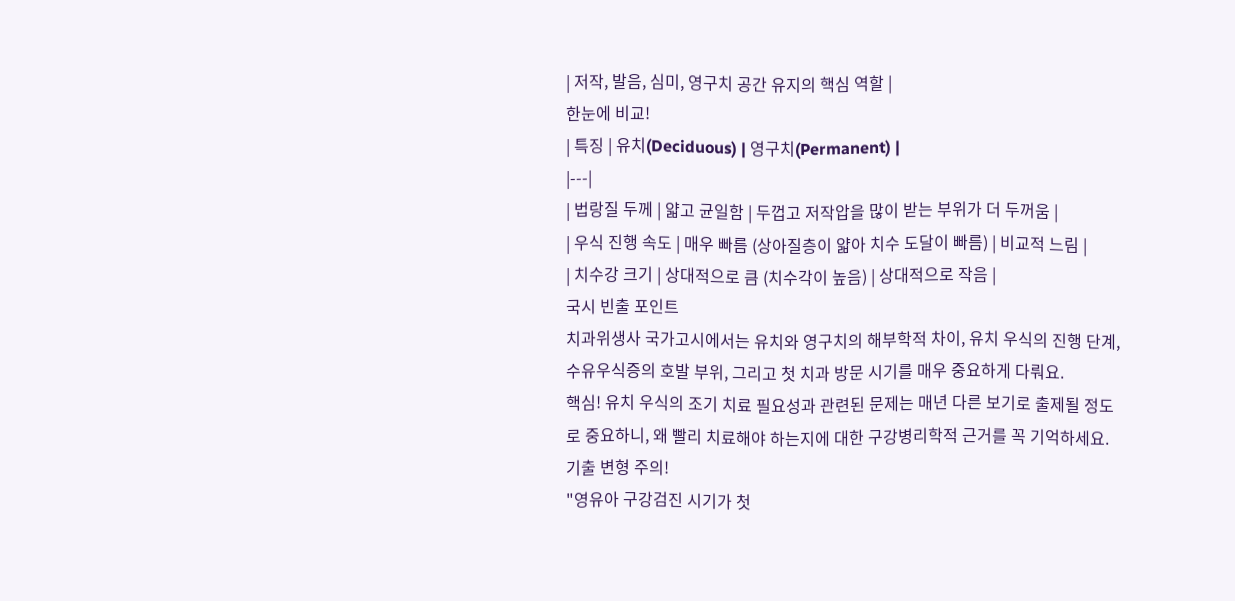| 저작, 발음, 심미, 영구치 공간 유지의 핵심 역할 |
한눈에 비교!
| 특징 | 유치(Deciduous) | 영구치(Permanent) |
|---|
| 법랑질 두께 | 얇고 균일함 | 두껍고 저작압을 많이 받는 부위가 더 두꺼움 |
| 우식 진행 속도 | 매우 빠름 (상아질층이 얇아 치수 도달이 빠름) | 비교적 느림 |
| 치수강 크기 | 상대적으로 큼 (치수각이 높음) | 상대적으로 작음 |
국시 빈출 포인트
치과위생사 국가고시에서는 유치와 영구치의 해부학적 차이, 유치 우식의 진행 단계, 수유우식증의 호발 부위, 그리고 첫 치과 방문 시기를 매우 중요하게 다뤄요.
핵심! 유치 우식의 조기 치료 필요성과 관련된 문제는 매년 다른 보기로 출제될 정도로 중요하니, 왜 빨리 치료해야 하는지에 대한 구강병리학적 근거를 꼭 기억하세요.
기출 변형 주의!
"영유아 구강검진 시기가 첫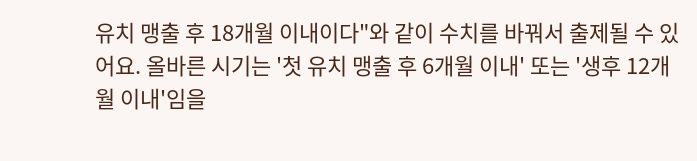유치 맹출 후 18개월 이내이다"와 같이 수치를 바꿔서 출제될 수 있어요. 올바른 시기는 '첫 유치 맹출 후 6개월 이내' 또는 '생후 12개월 이내'임을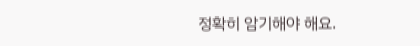정확히 암기해야 해요.